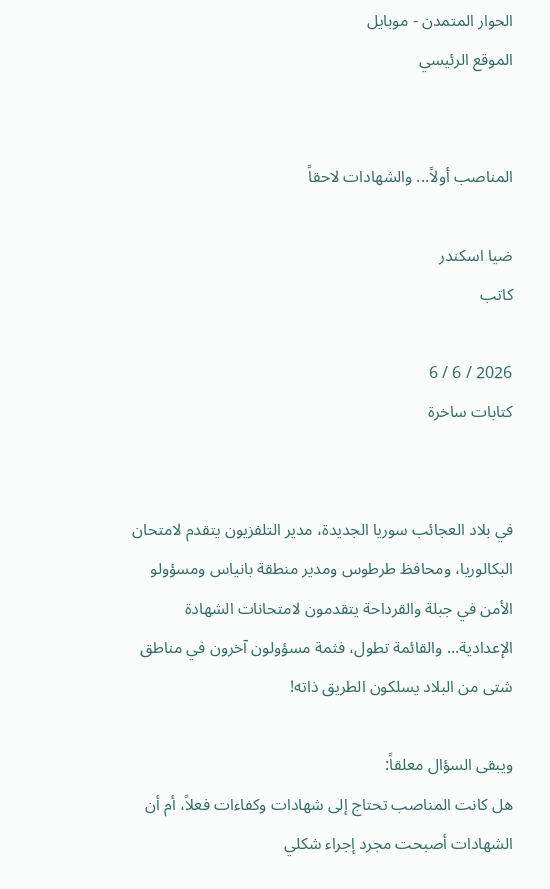الحوار المتمدن - موبايل
الموقع الرئيسي


المناصب أولاً... والشهادات لاحقاً

ضيا اسكندر
كاتب

2026 / 6 / 6
كتابات ساخرة


في بلاد العجائب سوريا الجديدة، مدير التلفزيون يتقدم لامتحان البكالوريا، ومحافظ طرطوس ومدير منطقة بانياس ومسؤولو الأمن في جبلة والقرداحة يتقدمون لامتحانات الشهادة الإعدادية... والقائمة تطول، فثمة مسؤولون آخرون في مناطق شتى من البلاد يسلكون الطريق ذاته!

ويبقى السؤال معلقاً:
هل كانت المناصب تحتاج إلى شهادات وكفاءات فعلاً، أم أن الشهادات أصبحت مجرد إجراء شكلي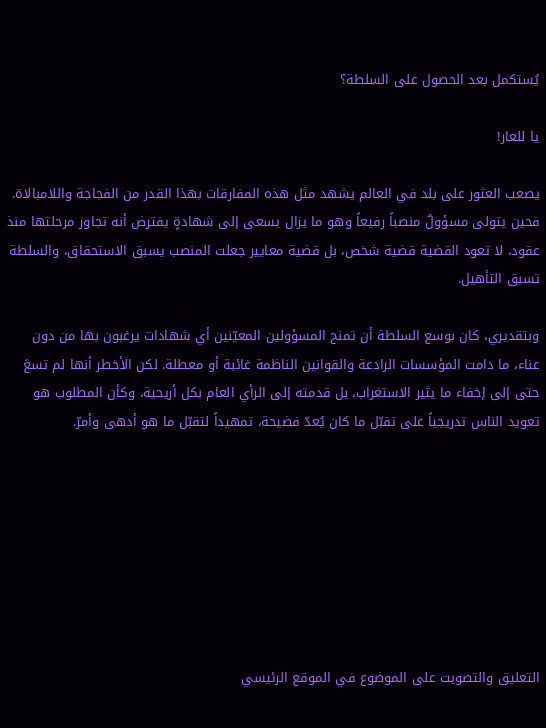يُستكمل بعد الحصول على السلطة؟

يا للعار!

يصعب العثور على بلد في العالم يشهد مثل هذه المفارقات بهذا القدر من الفجاجة واللامبالاة. فحين يتولى مسؤولٌ منصباً رفيعاً وهو ما يزال يسعى إلى شهادةٍ يفترض أنه تجاوز مرحلتها منذ عقود، لا تعود القضية قضية شخص، بل قضية معايير جعلت المنصب يسبق الاستحقاق، والسلطة تسبق التأهيل.

وبتقديري، كان بوسع السلطة أن تمنح المسؤولين المعيّنين أي شهادات يرغبون بها من دون عناء، ما دامت المؤسسات الرادعة والقوانين الناظمة غائبة أو معطلة. لكن الأخطر أنها لم تسعَ حتى إلى إخفاء ما يثير الاستغراب، بل قدمته إلى الرأي العام بكل أريحية، وكأن المطلوب هو تعويد الناس تدريجياً على تقبّل ما كان يُعدّ فضيحة، تمهيداً لتقبّل ما هو أدهى وأمرّ.








التعليق والتصويت على الموضوع في الموقع الرئيسي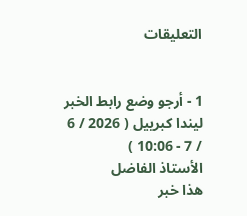التعليقات


1 - أرجو وضع رابط الخبر
ليندا كبرييل ( 2026 / 6 / 7 - 10:06 )
الأستاذ الفاضل
هذا خبر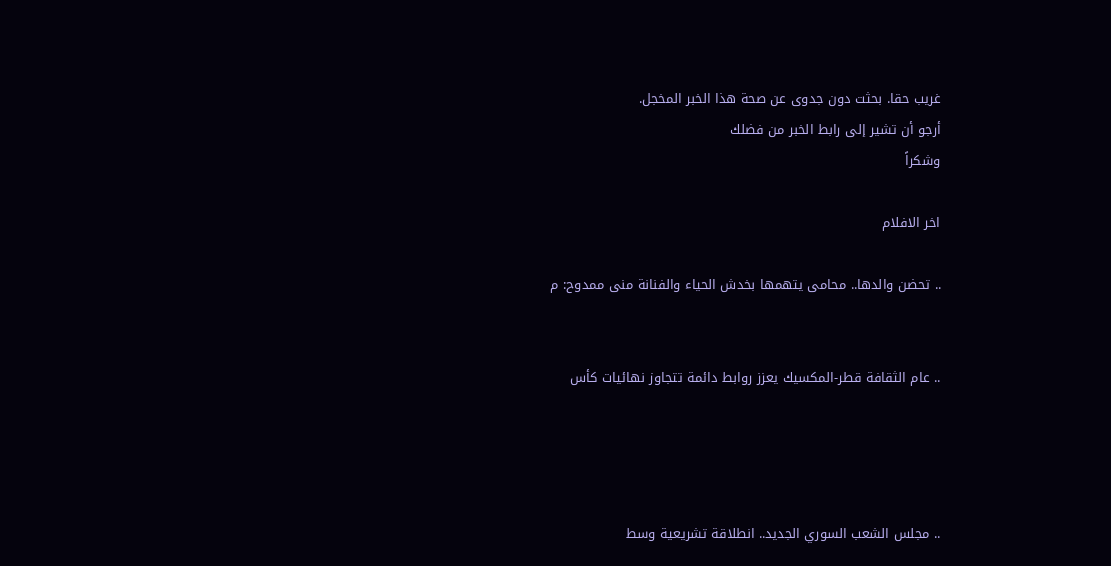غريب حقا. بحثت دون جدوى عن صحة هذا الخبر المخجل.
أرجو أن تشير إلى رابط الخبر من فضلك
وشكراً

اخر الافلام

.. تحضن والدها.. محامى يتهمها بخدش الحياء والفنانة منى ممدوح: م


.. عام الثقافة قطر-المكسيك يعزز روابط دائمة تتجاوز نهائيات كأس




.. مجلس الشعب السوري الجديد.. انطلاقة تشريعية وسط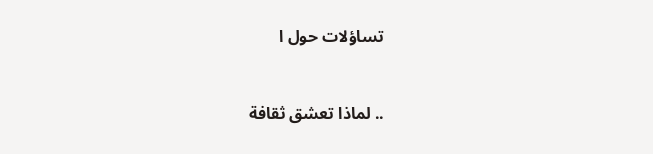تساؤلات حول ا


.. لماذا تعشق ثقافة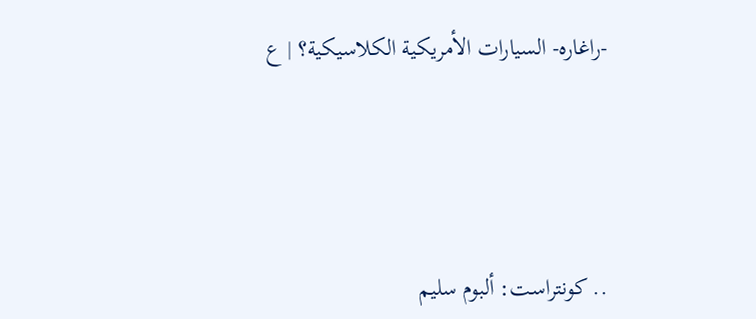-راغاره- السيارات الأمريكية الكلاسيكية؟ | ع




.. كونتراست: ألبوم سليم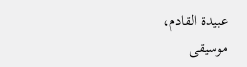عبيدة القادم، موسيقى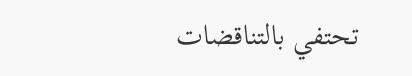تحتفي بالتناقضات